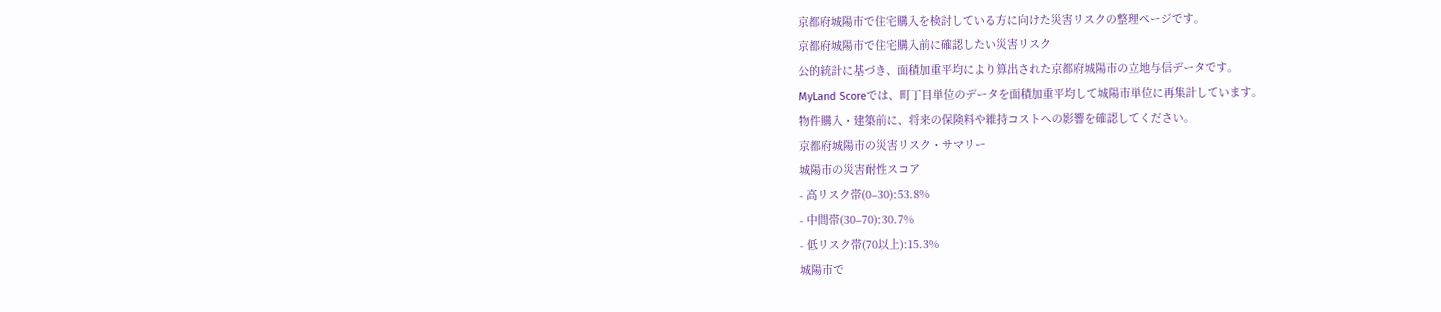京都府城陽市で住宅購入を検討している方に向けた災害リスクの整理ページです。
京都府城陽市で住宅購入前に確認したい災害リスク
公的統計に基づき、面積加重平均により算出された京都府城陽市の立地与信データです。
MyLand Scoreでは、町丁目単位のデータを面積加重平均して城陽市単位に再集計しています。
物件購入・建築前に、将来の保険料や維持コストへの影響を確認してください。
京都府城陽市の災害リスク・サマリー
城陽市の災害耐性スコア
- 高リスク帯(0–30):53.8%
- 中間帯(30–70):30.7%
- 低リスク帯(70以上):15.3%
城陽市で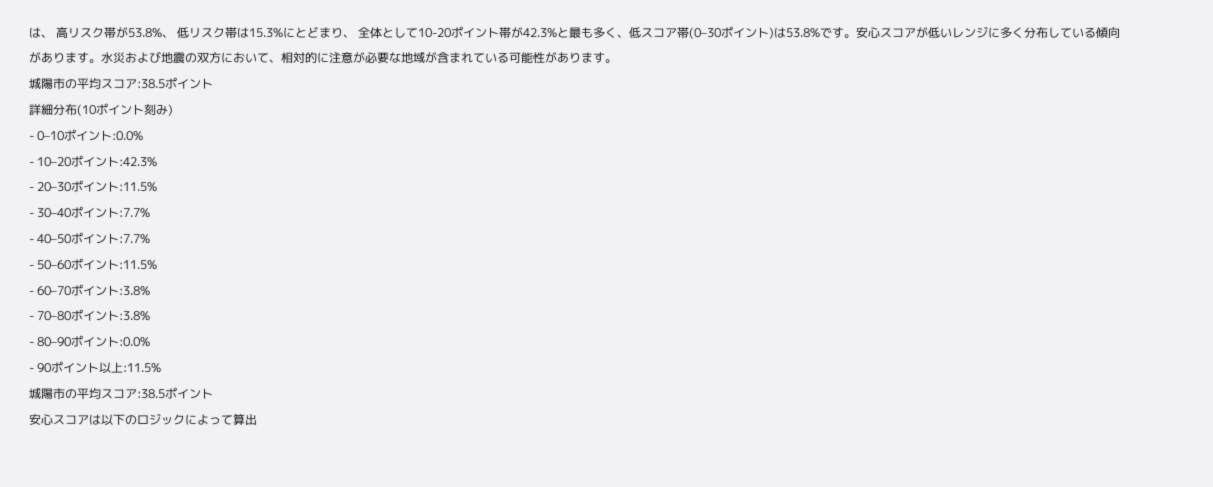は、 高リスク帯が53.8%、 低リスク帯は15.3%にとどまり、 全体として10-20ポイント帯が42.3%と最も多く、低スコア帯(0–30ポイント)は53.8%です。安心スコアが低いレンジに多く分布している傾向があります。水災および地震の双方において、相対的に注意が必要な地域が含まれている可能性があります。
城陽市の平均スコア:38.5ポイント
詳細分布(10ポイント刻み)
- 0–10ポイント:0.0%
- 10–20ポイント:42.3%
- 20–30ポイント:11.5%
- 30–40ポイント:7.7%
- 40–50ポイント:7.7%
- 50–60ポイント:11.5%
- 60–70ポイント:3.8%
- 70–80ポイント:3.8%
- 80–90ポイント:0.0%
- 90ポイント以上:11.5%
城陽市の平均スコア:38.5ポイント
安心スコアは以下のロジックによって算出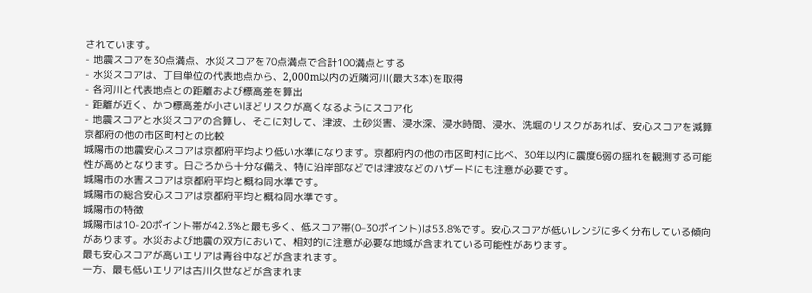されています。
- 地震スコアを30点満点、水災スコアを70点満点で合計100満点とする
- 水災スコアは、丁目単位の代表地点から、2,000m以内の近隣河川(最大3本)を取得
- 各河川と代表地点との距離および標高差を算出
- 距離が近く、かつ標高差が小さいほどリスクが高くなるようにスコア化
- 地震スコアと水災スコアの合算し、そこに対して、津波、土砂災害、浸水深、浸水時間、浸水、洗堀のリスクがあれば、安心スコアを減算
京都府の他の市区町村との比較
城陽市の地震安心スコアは京都府平均より低い水準になります。京都府内の他の市区町村に比べ、30年以内に震度6弱の揺れを観測する可能性が高めとなります。日ごろから十分な備え、特に沿岸部などでは津波などのハザードにも注意が必要です。
城陽市の水害スコアは京都府平均と概ね同水準です。
城陽市の総合安心スコアは京都府平均と概ね同水準です。
城陽市の特徴
城陽市は10-20ポイント帯が42.3%と最も多く、低スコア帯(0–30ポイント)は53.8%です。安心スコアが低いレンジに多く分布している傾向があります。水災および地震の双方において、相対的に注意が必要な地域が含まれている可能性があります。
最も安心スコアが高いエリアは青谷中などが含まれます。
一方、最も低いエリアは古川久世などが含まれま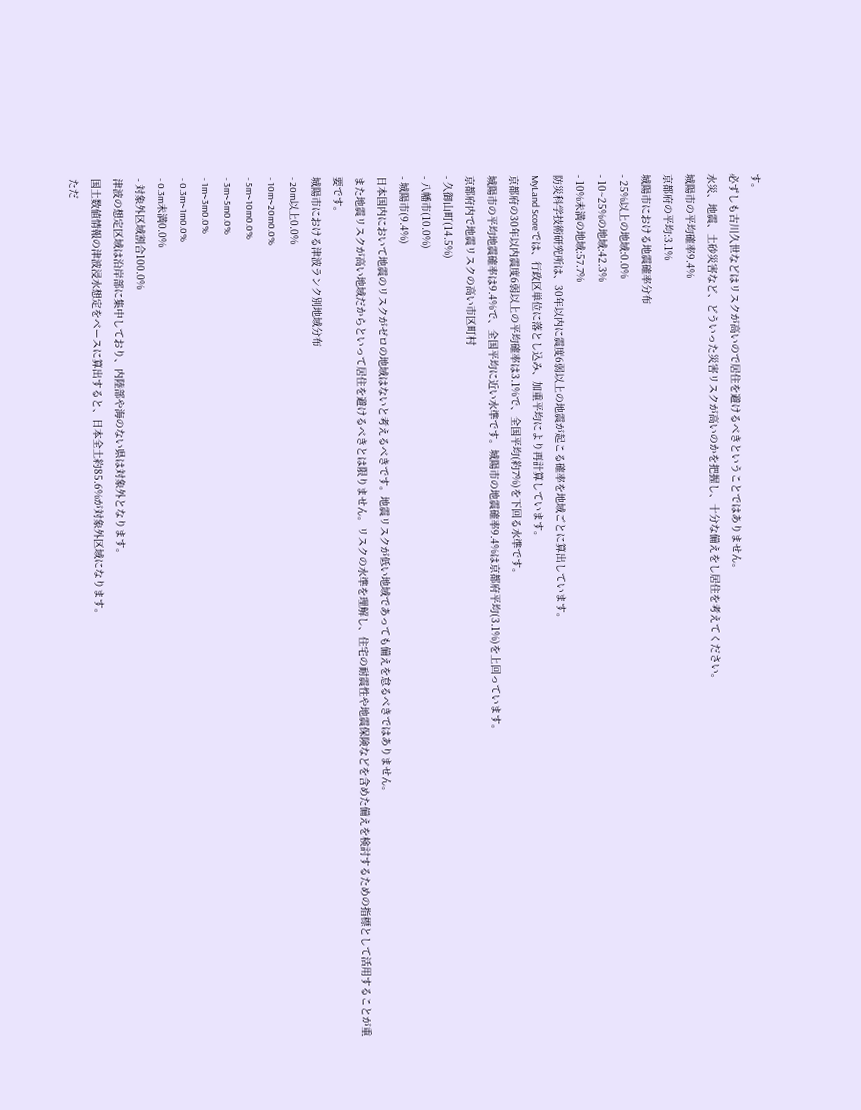す。
必ずしも古川久世などはリスクが高いので居住を避けるべきということではありません。
水災、地震、土砂災害など、どういった災害リスクが高いのかを把握し、十分な備えをし居住を考えてください。
城陽市の平均確率9.4%
京都府の平均:3.1%
城陽市における地震確率分布
- 25%以上の地域:0.0%
- 10~25%の地域:42.3%
- 10%未満の地域:57.7%
防災科学技術研究所は、30年以内に震度6弱以上の地震が起こる確率を地域ごとに算出しています。
MyLand Scoreでは、行政区単位に落とし込み、加重平均により再計算しています。
京都府の30年以内震度6弱以上の平均確率は3.1%で、全国平均(約7%)を下回る水準です。
城陽市の平均地震確率は9.4%で、全国平均に近い水準です。城陽市の地震確率9.4%は京都府平均(3.1%)を上回っています。
京都府内で地震リスクの高い市区町村
- 久御山町(14.5%)
- 八幡市(10.0%)
- 城陽市(9.4%)
日本国内において地震のリスクがゼロの地域はないと考えるべきです。地震リスクが低い地域であっても備えを怠るべきではありません。
また地震リスクが高い地域だからといって居住を避けるべきとは限りません。リスクの水準を理解し、住宅の耐震性や地震保険などを含めた備えを検討するための指標として活用することが重要です。
城陽市における津波ランク別地域分布
- 20m以上0.0%
- 10m~20m0.0%
- 5m~10m0.0%
- 3m~5m0.0%
- 1m~3m0.0%
- 0.3m~1m0.0%
- 0.3m未満0.0%
- 対象外区域割合100.0%
津波の想定区域は沿岸部に集中しており、内陸部や海のない県は対象外となります。
国土数値情報の津波浸水想定をベースに算出すると、日本全土約85.6%が対象外区域になります。
ただ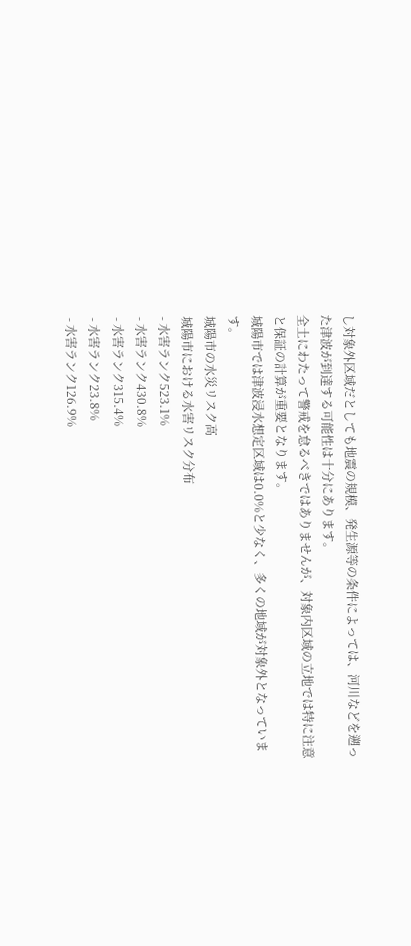し対象外区域だとしても地震の規模、発生源等の条件によっては、河川などを遡った津波が到達する可能性は十分にあります。
全土にわたって警戒を怠るべきではありませんが、対象内区域の立地では特に注意と保証の計算が重要となります。
城陽市では津波浸水想定区域は0.0%と少なく、多くの地域が対象外となっています。
城陽市の水災リスク高
城陽市における水害リスク分布
- 水害ランク523.1%
- 水害ランク430.8%
- 水害ランク315.4%
- 水害ランク23.8%
- 水害ランク126.9%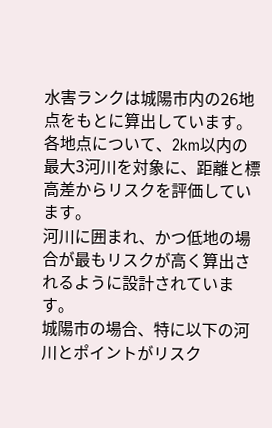水害ランクは城陽市内の26地点をもとに算出しています。
各地点について、2km以内の最大3河川を対象に、距離と標高差からリスクを評価しています。
河川に囲まれ、かつ低地の場合が最もリスクが高く算出されるように設計されています。
城陽市の場合、特に以下の河川とポイントがリスク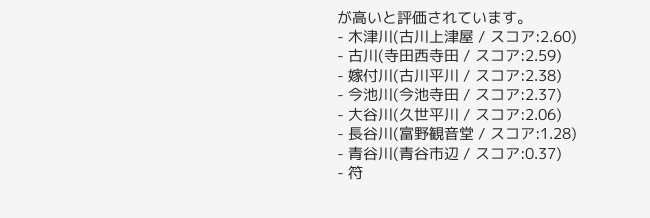が高いと評価されています。
- 木津川(古川上津屋 / スコア:2.60)
- 古川(寺田西寺田 / スコア:2.59)
- 嫁付川(古川平川 / スコア:2.38)
- 今池川(今池寺田 / スコア:2.37)
- 大谷川(久世平川 / スコア:2.06)
- 長谷川(富野観音堂 / スコア:1.28)
- 青谷川(青谷市辺 / スコア:0.37)
- 符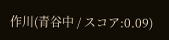作川(青谷中 / スコア:0.09)